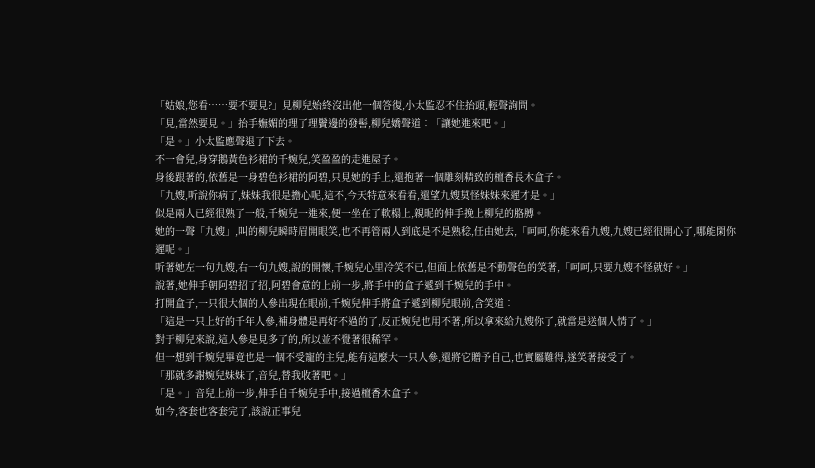「姑娘,您看……要不要見?」見柳兒始終沒出他一個答復,小太監忍不住抬頭,輕聲詢問。
「見,當然要見。」抬手嫵媚的理了理鬢邊的發髻,柳兒嬌聲道︰「讓她進來吧。」
「是。」小太監應聲退了下去。
不一會兒,身穿鵝黃色衫裙的千婉兒,笑盈盈的走進屋子。
身後跟著的,依舊是一身碧色衫裙的阿碧,只見她的手上,還抱著一個雕刻精致的檀香長木盒子。
「九嫂,听說你病了,妹妹我很是擔心呢,這不,今天特意來看看,還望九嫂莫怪妹妹來遲才是。」
似是兩人已經很熟了一般,千婉兒一進來,便一坐在了軟榻上,親昵的伸手挽上柳兒的胳膊。
她的一聲「九嫂」,叫的柳兒瞬時眉開眼笑,也不再管兩人到底是不是熟稔,任由她去,「呵呵,你能來看九嫂,九嫂已經很開心了,哪能閑你遲呢。」
听著她左一句九嫂,右一句九嫂,說的開懷,千婉兒心里冷笑不已,但面上依舊是不動聲色的笑著,「呵呵,只要九嫂不怪就好。」
說著,她伸手朝阿碧招了招,阿碧會意的上前一步,將手中的盒子遞到千婉兒的手中。
打開盒子,一只很大個的人參出現在眼前,千婉兒伸手將盒子遞到柳兒眼前,含笑道︰
「這是一只上好的千年人參,補身體是再好不過的了,反正婉兒也用不著,所以拿來給九嫂你了,就當是送個人情了。」
對于柳兒來說,這人參是見多了的,所以並不覺著很稀罕。
但一想到千婉兒畢竟也是一個不受寵的主兒,能有這麼大一只人參,還將它贈予自己,也實屬難得,遂笑著接受了。
「那就多謝婉兒妹妹了,音兒,替我收著吧。」
「是。」音兒上前一步,伸手自千婉兒手中,接過檀香木盒子。
如今,客套也客套完了,該說正事兒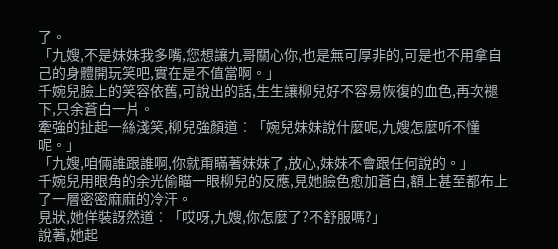了。
「九嫂,不是妹妹我多嘴,您想讓九哥關心你,也是無可厚非的,可是也不用拿自己的身體開玩笑吧,實在是不值當啊。」
千婉兒臉上的笑容依舊,可說出的話,生生讓柳兒好不容易恢復的血色,再次褪下,只余蒼白一片。
牽強的扯起一絲淺笑,柳兒強顏道︰「婉兒妹妹說什麼呢,九嫂怎麼听不懂呢。」
「九嫂,咱倆誰跟誰啊,你就甭瞞著妹妹了,放心,妹妹不會跟任何說的。」
千婉兒用眼角的余光偷瞄一眼柳兒的反應,見她臉色愈加蒼白,額上甚至都布上了一層密密麻麻的冷汗。
見狀,她佯裝訝然道︰「哎呀,九嫂,你怎麼了?不舒服嗎?」
說著,她起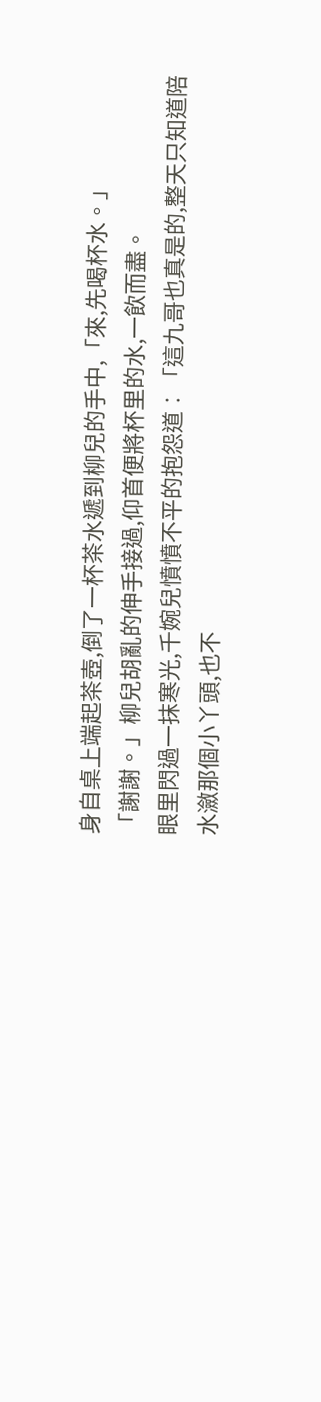身自桌上端起茶壺,倒了一杯茶水遞到柳兒的手中,「來,先喝杯水。」
「謝謝。」柳兒胡亂的伸手接過,仰首便將杯里的水,一飲而盡。
眼里閃過一抹寒光,千婉兒憤憤不平的抱怨道︰「這九哥也真是的,整天只知道陪水瀲那個小丫頭,也不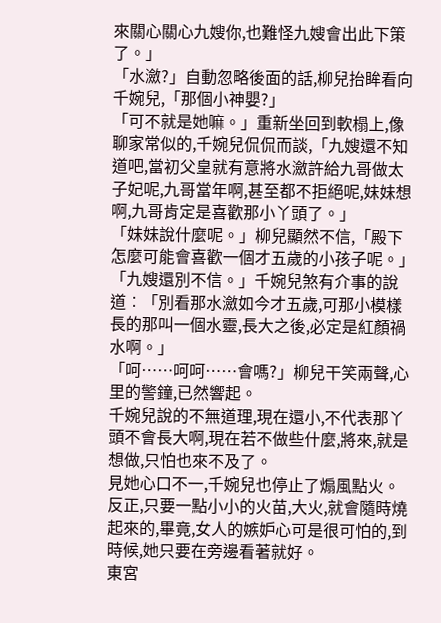來關心關心九嫂你,也難怪九嫂會出此下策了。」
「水瀲?」自動忽略後面的話,柳兒抬眸看向千婉兒,「那個小神嬰?」
「可不就是她嘛。」重新坐回到軟榻上,像聊家常似的,千婉兒侃侃而談,「九嫂還不知道吧,當初父皇就有意將水瀲許給九哥做太子妃呢,九哥當年啊,甚至都不拒絕呢,妹妹想啊,九哥肯定是喜歡那小丫頭了。」
「妹妹說什麼呢。」柳兒顯然不信,「殿下怎麼可能會喜歡一個才五歲的小孩子呢。」
「九嫂還別不信。」千婉兒煞有介事的說道︰「別看那水瀲如今才五歲,可那小模樣長的那叫一個水靈,長大之後,必定是紅顏禍水啊。」
「呵……呵呵……會嗎?」柳兒干笑兩聲,心里的警鐘,已然響起。
千婉兒說的不無道理,現在還小,不代表那丫頭不會長大啊,現在若不做些什麼,將來,就是想做,只怕也來不及了。
見她心口不一,千婉兒也停止了煽風點火。
反正,只要一點小小的火苗,大火,就會隨時燒起來的,畢竟,女人的嫉妒心可是很可怕的,到時候,她只要在旁邊看著就好。
東宮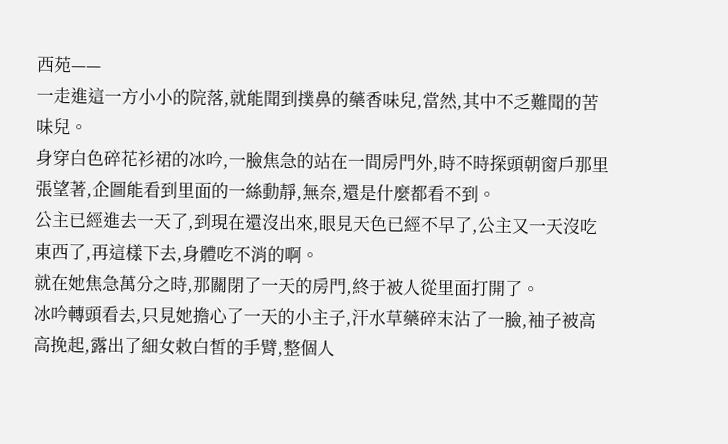西苑——
一走進這一方小小的院落,就能聞到撲鼻的藥香味兒,當然,其中不乏難聞的苦味兒。
身穿白色碎花衫裙的冰吟,一臉焦急的站在一間房門外,時不時探頭朝窗戶那里張望著,企圖能看到里面的一絲動靜,無奈,還是什麼都看不到。
公主已經進去一天了,到現在還沒出來,眼見天色已經不早了,公主又一天沒吃東西了,再這樣下去,身體吃不消的啊。
就在她焦急萬分之時,那關閉了一天的房門,終于被人從里面打開了。
冰吟轉頭看去,只見她擔心了一天的小主子,汗水草藥碎末沾了一臉,袖子被高高挽起,露出了細女敕白皙的手臂,整個人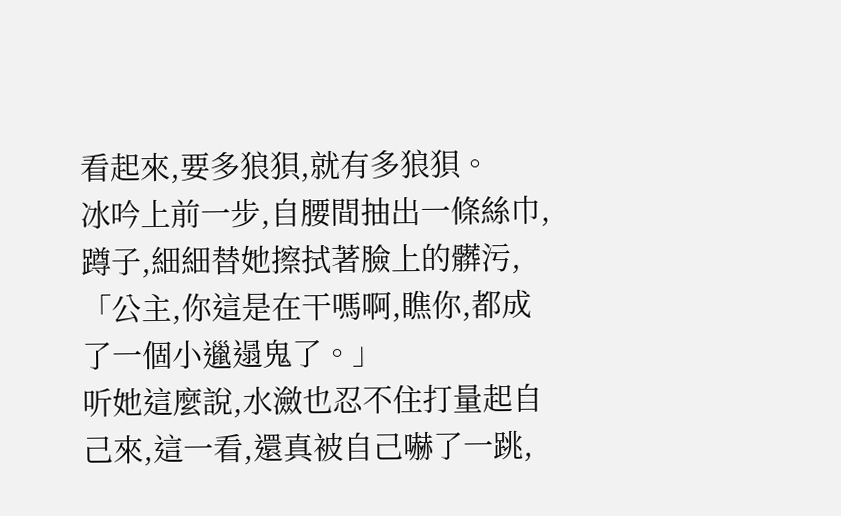看起來,要多狼狽,就有多狼狽。
冰吟上前一步,自腰間抽出一條絲巾,蹲子,細細替她擦拭著臉上的髒污,「公主,你這是在干嗎啊,瞧你,都成了一個小邋遢鬼了。」
听她這麼說,水瀲也忍不住打量起自己來,這一看,還真被自己嚇了一跳,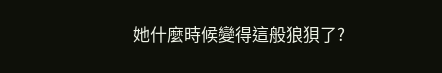她什麼時候變得這般狼狽了?